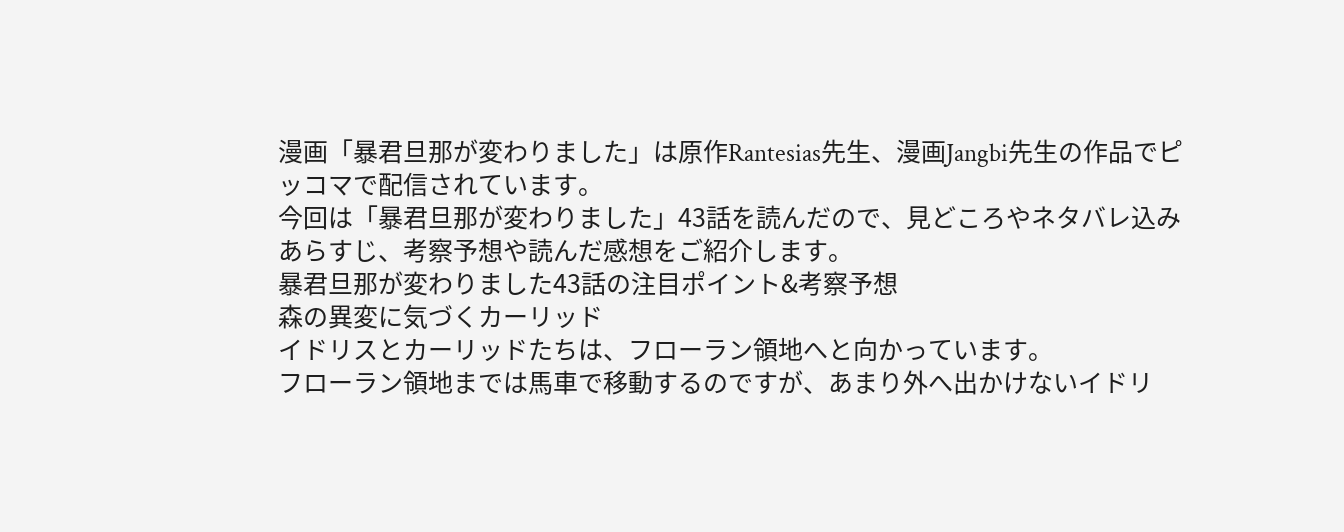漫画「暴君旦那が変わりました」は原作Rantesias先生、漫画Jangbi先生の作品でピッコマで配信されています。
今回は「暴君旦那が変わりました」43話を読んだので、見どころやネタバレ込みあらすじ、考察予想や読んだ感想をご紹介します。
暴君旦那が変わりました43話の注目ポイント&考察予想
森の異変に気づくカーリッド
イドリスとカーリッドたちは、フローラン領地へと向かっています。
フローラン領地までは馬車で移動するのですが、あまり外へ出かけないイドリ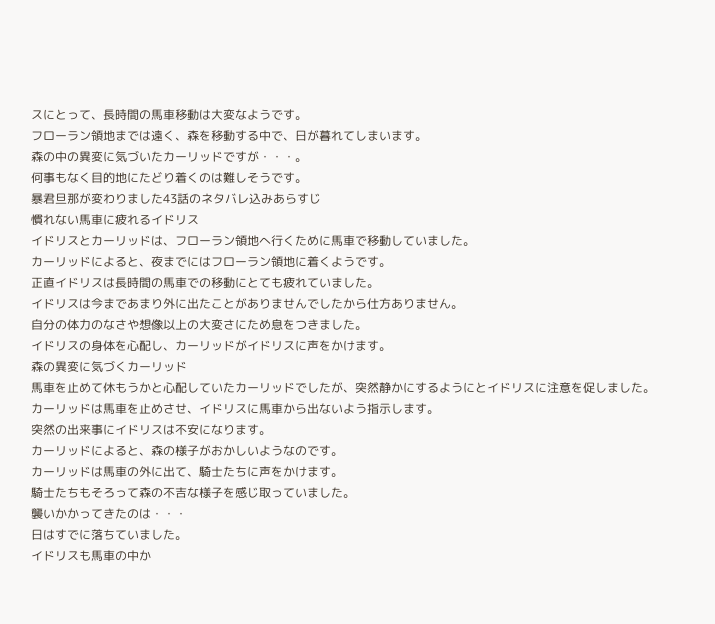スにとって、長時間の馬車移動は大変なようです。
フローラン領地までは遠く、森を移動する中で、日が暮れてしまいます。
森の中の異変に気づいたカーリッドですが・・・。
何事もなく目的地にたどり着くのは難しそうです。
暴君旦那が変わりました43話のネタバレ込みあらすじ
慣れない馬車に疲れるイドリス
イドリスとカーリッドは、フローラン領地へ行くために馬車で移動していました。
カーリッドによると、夜までにはフローラン領地に着くようです。
正直イドリスは長時間の馬車での移動にとても疲れていました。
イドリスは今まであまり外に出たことがありませんでしたから仕方ありません。
自分の体力のなさや想像以上の大変さにため息をつきました。
イドリスの身体を心配し、カーリッドがイドリスに声をかけます。
森の異変に気づくカーリッド
馬車を止めて休もうかと心配していたカーリッドでしたが、突然静かにするようにとイドリスに注意を促しました。
カーリッドは馬車を止めさせ、イドリスに馬車から出ないよう指示します。
突然の出来事にイドリスは不安になります。
カーリッドによると、森の様子がおかしいようなのです。
カーリッドは馬車の外に出て、騎士たちに声をかけます。
騎士たちもそろって森の不吉な様子を感じ取っていました。
襲いかかってきたのは・・・
日はすでに落ちていました。
イドリスも馬車の中か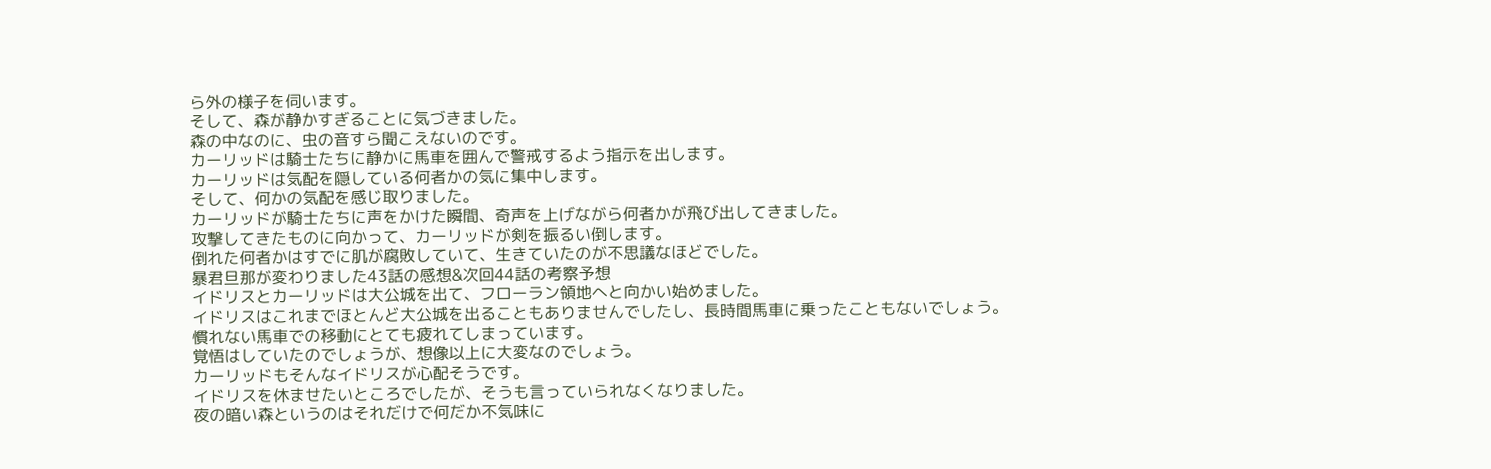ら外の様子を伺います。
そして、森が静かすぎることに気づきました。
森の中なのに、虫の音すら聞こえないのです。
カーリッドは騎士たちに静かに馬車を囲んで警戒するよう指示を出します。
カーリッドは気配を隠している何者かの気に集中します。
そして、何かの気配を感じ取りました。
カーリッドが騎士たちに声をかけた瞬間、奇声を上げながら何者かが飛び出してきました。
攻撃してきたものに向かって、カーリッドが剣を振るい倒します。
倒れた何者かはすでに肌が腐敗していて、生きていたのが不思議なほどでした。
暴君旦那が変わりました43話の感想&次回44話の考察予想
イドリスとカーリッドは大公城を出て、フローラン領地へと向かい始めました。
イドリスはこれまでほとんど大公城を出ることもありませんでしたし、長時間馬車に乗ったこともないでしょう。
慣れない馬車での移動にとても疲れてしまっています。
覚悟はしていたのでしょうが、想像以上に大変なのでしょう。
カーリッドもそんなイドリスが心配そうです。
イドリスを休ませたいところでしたが、そうも言っていられなくなりました。
夜の暗い森というのはそれだけで何だか不気味に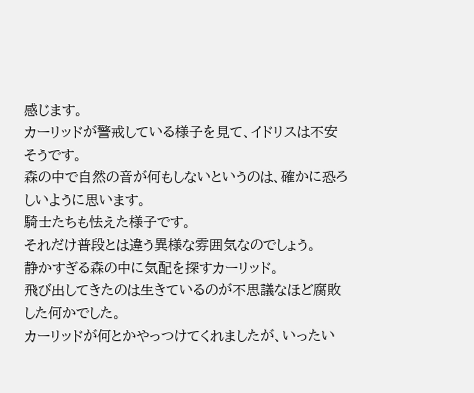感じます。
カーリッドが警戒している様子を見て、イドリスは不安そうです。
森の中で自然の音が何もしないというのは、確かに恐ろしいように思います。
騎士たちも怯えた様子です。
それだけ普段とは違う異様な雰囲気なのでしょう。
静かすぎる森の中に気配を探すカーリッド。
飛び出してきたのは生きているのが不思議なほど腐敗した何かでした。
カーリッドが何とかやっつけてくれましたが、いったい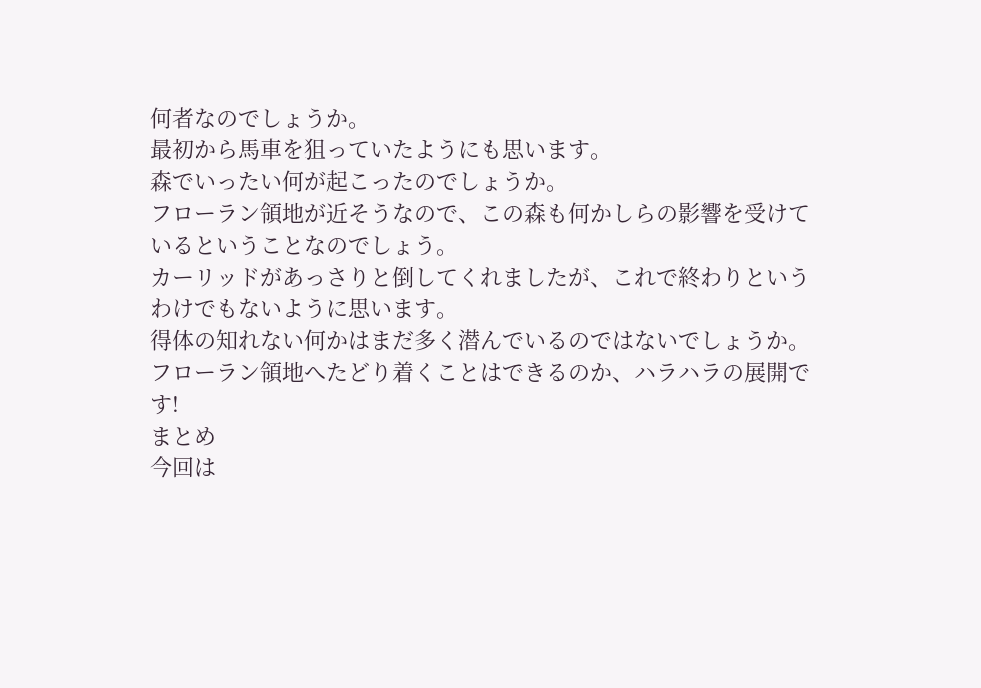何者なのでしょうか。
最初から馬車を狙っていたようにも思います。
森でいったい何が起こったのでしょうか。
フローラン領地が近そうなので、この森も何かしらの影響を受けているということなのでしょう。
カーリッドがあっさりと倒してくれましたが、これで終わりというわけでもないように思います。
得体の知れない何かはまだ多く潜んでいるのではないでしょうか。
フローラン領地へたどり着くことはできるのか、ハラハラの展開です!
まとめ
今回は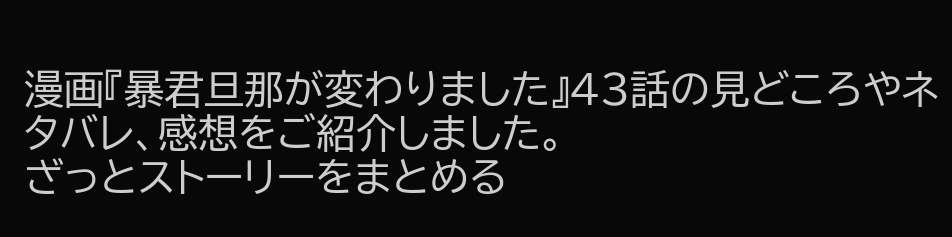漫画『暴君旦那が変わりました』43話の見どころやネタバレ、感想をご紹介しました。
ざっとストーリーをまとめる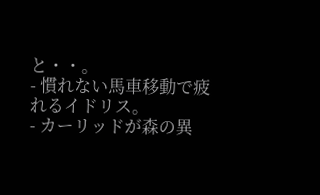と・・。
- 慣れない馬車移動で疲れるイドリス。
- カーリッドが森の異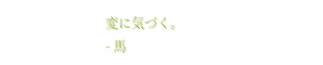変に気づく。
- 馬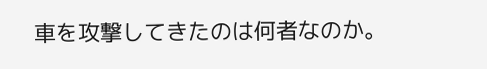車を攻撃してきたのは何者なのか。